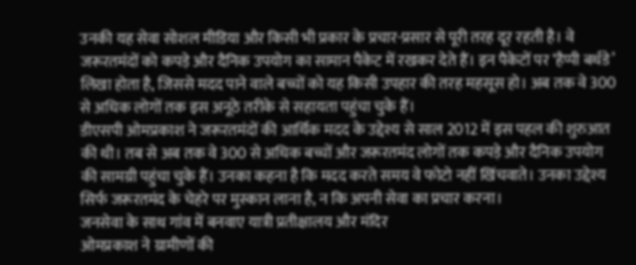उनकी यह सेवा सोशल मीडिया और किसी भी प्रकार के प्रचार-प्रसार से पूरी तरह दूर रहती है। वे जरूरतमंदों को कपड़े और दैनिक उपयोग का सामान पैकेट में रखकर देते हैं। इन पैकेटों पर ‘हैप्पी बर्थडे’ लिखा होता है, जिससे मदद पाने वाले बच्चों को यह किसी उपहार की तरह महसूस हो। अब तक वे 300 से अधिक लोगों तक इस अनूठे तरीके से सहायता पहुंचा चुके हैं।
डीएसपी ओमप्रकाश ने जरूरतमंदों की आर्थिक मदद के उद्देश्य से साल 2012 में इस पहल की शुरुआत की थी। तब से अब तक वे 300 से अधिक बच्चों और जरूरतमंद लोगों तक कपड़े और दैनिक उपयोग की सामग्री पहुंचा चुके हैं। उनका कहना है कि मदद करते समय वे फोटो नहीं खिंचवाते। उनका उद्देश्य सिर्फ जरूरतमंद के चेहरे पर मुस्कान लाना है, न कि अपनी सेवा का प्रचार करना।
जनसेवा के साथ गांव में बनवाए यात्री प्रतीक्षालय और मंदिर
ओमप्रकाश ने ग्रामीणों की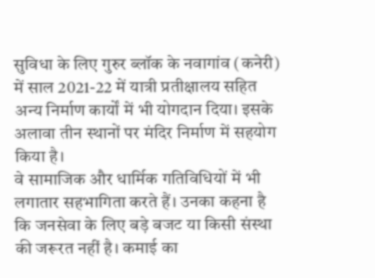सुविधा के लिए गुरुर ब्लॉक के नवागांव (कनेरी) में साल 2021-22 में यात्री प्रतीक्षालय सहित अन्य निर्माण कार्यों में भी योगदान दिया। इसके अलावा तीन स्थानों पर मंदिर निर्माण में सहयोग किया है।
वे सामाजिक और धार्मिक गतिविधियों में भी लगातार सहभागिता करते हैं। उनका कहना है कि जनसेवा के लिए बड़े बजट या किसी संस्था की जरूरत नहीं है। कमाई का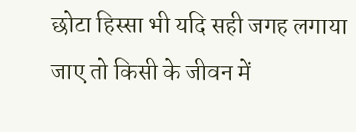छोटा हिस्सा भी यदि सही जगह लगाया जाए तो किसी के जीवन में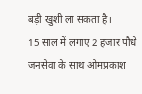बड़ी खुशी ला सकता है।
15 साल में लगाए 2 हजार पौधे
जनसेवा के साथ ओमप्रकाश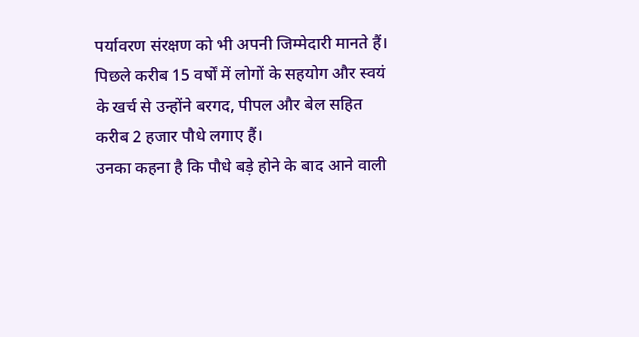पर्यावरण संरक्षण को भी अपनी जिम्मेदारी मानते हैं। पिछले करीब 15 वर्षों में लोगों के सहयोग और स्वयं के खर्च से उन्होंने बरगद, पीपल और बेल सहित करीब 2 हजार पौधे लगाए हैं।
उनका कहना है कि पौधे बड़े होने के बाद आने वाली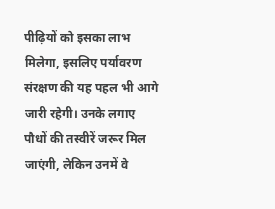पीढ़ियों को इसका लाभ मिलेगा, इसलिए पर्यावरण संरक्षण की यह पहल भी आगे जारी रहेगी। उनके लगाए पौधों की तस्वीरें जरूर मिल जाएंगी, लेकिन उनमें वे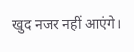खुद नजर नहीं आएंगे।